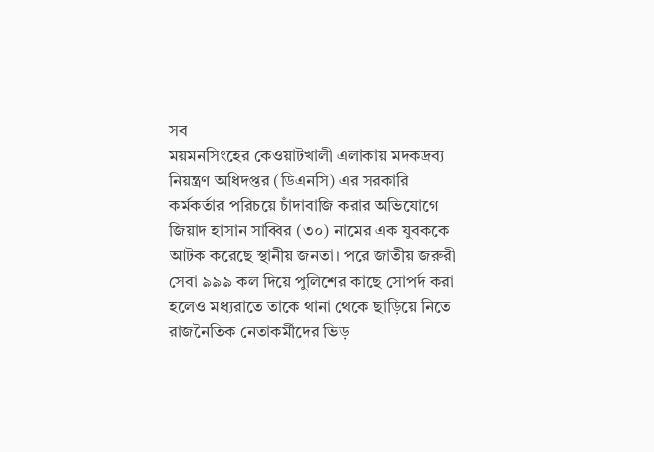সব
ময়মনসিংহের কেওয়াটখালী এলাকায় মদকদ্রব্য নিয়ন্ত্রণ অধিদপ্তর (ডিএনসি) এর সরকারি কর্মকর্তার পরিচয়ে চাঁদাবাজি করার অভিযোগে জিয়াদ হাসান সাব্বির (৩০) নামের এক যুবককে আটক করেছে স্থানীয় জনতা। পরে জাতীয় জরুরী সেবা ৯৯৯ কল দিয়ে পুলিশের কাছে সোপর্দ করা হলেও মধ্যরাতে তাকে থানা থেকে ছাড়িয়ে নিতে রাজনৈতিক নেতাকর্মীদের ভিড়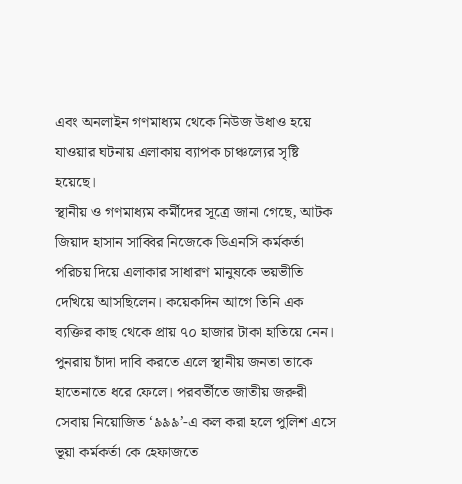এবং অনলাইন গণমাধ্যম থেকে নিউজ উধাও হয়ে যাওয়ার ঘটনায় এলাকায় ব্যাপক চাঞ্চল্যের সৃষ্টি হয়েছে।
স্থানীয় ও গণমাধ্যম কর্মীদের সূত্রে জানা গেছে, আটক জিয়াদ হাসান সাব্বির নিজেকে ডিএনসি কর্মকর্তা পরিচয় দিয়ে এলাকার সাধারণ মানুষকে ভয়ভীতি দেখিয়ে আসছিলেন। কয়েকদিন আগে তিনি এক ব্যক্তির কাছ থেকে প্রায় ৭০ হাজার টাকা হাতিয়ে নেন। পুনরায় চাঁদা দাবি করতে এলে স্থানীয় জনতা তাকে হাতেনাতে ধরে ফেলে। পরবর্তীতে জাতীয় জরুরী সেবায় নিয়োজিত ‘৯৯৯’-এ কল করা হলে পুলিশ এসে ভূয়া কর্মকর্তা কে হেফাজতে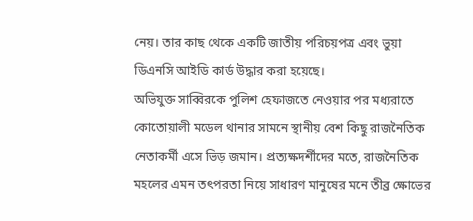নেয়। তার কাছ থেকে একটি জাতীয় পরিচয়পত্র এবং ভুয়া ডিএনসি আইডি কার্ড উদ্ধার করা হয়েছে।
অভিযুক্ত সাব্বিরকে পুলিশ হেফাজতে নেওয়ার পর মধ্যরাতে কোতোয়ালী মডেল থানার সামনে স্থানীয় বেশ কিছু রাজনৈতিক নেতাকর্মী এসে ভিড় জমান। প্রত্যক্ষদর্শীদের মতে, রাজনৈতিক মহলের এমন তৎপরতা নিয়ে সাধারণ মানুষের মনে তীব্র ক্ষোভের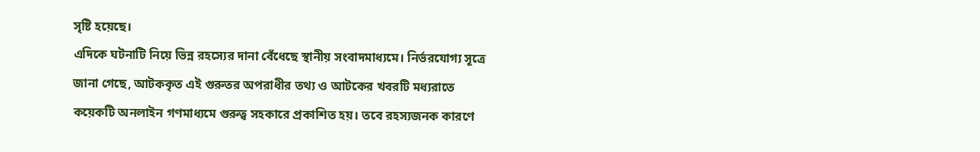সৃষ্টি হয়েছে।
এদিকে ঘটনাটি নিয়ে ভিন্ন রহস্যের দানা বেঁধেছে স্থানীয় সংবাদমাধ্যমে। নির্ভরযোগ্য সূত্রে জানা গেছে, আটককৃত এই গুরুতর অপরাধীর তথ্য ও আটকের খবরটি মধ্যরাতে কয়েকটি অনলাইন গণমাধ্যমে গুরুত্ব সহকারে প্রকাশিত হয়। তবে রহস্যজনক কারণে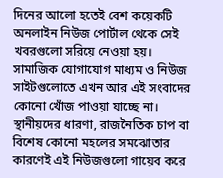দিনের আলো হতেই বেশ কয়েকটি অনলাইন নিউজ পোর্টাল থেকে সেই খবরগুলো সরিয়ে নেওয়া হয়। সামাজিক যোগাযোগ মাধ্যম ও নিউজ সাইটগুলোতে এখন আর এই সংবাদের কোনো খোঁজ পাওয়া যাচ্ছে না।
স্থানীয়দের ধারণা, রাজনৈতিক চাপ বা বিশেষ কোনো মহলের সমঝোতার কারণেই এই নিউজগুলো গায়েব করে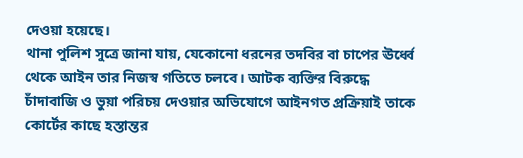দেওয়া হয়েছে।
থানা পুলিশ সুত্রে জানা যায়, যেকোনো ধরনের তদবির বা চাপের ঊর্ধ্বে থেকে আইন তার নিজস্ব গতিতে চলবে। আটক ব্যক্তির বিরুদ্ধে চাঁদাবাজি ও ভুয়া পরিচয় দেওয়ার অভিযোগে আইনগত প্রক্রিয়াই তাকে কোর্টের কাছে হস্তান্তর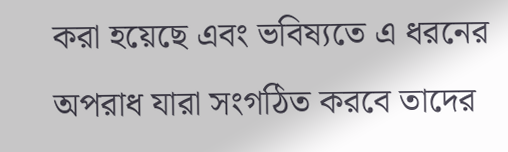করা হয়েছে এবং ভবিষ্যতে এ ধরনের অপরাধ যারা সংগঠিত করবে তাদের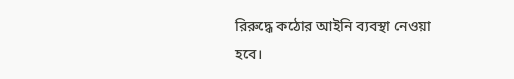রিরুদ্ধে কঠোর আইনি ব্যবস্থা নেওয়া হবে।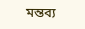মন্তব্য